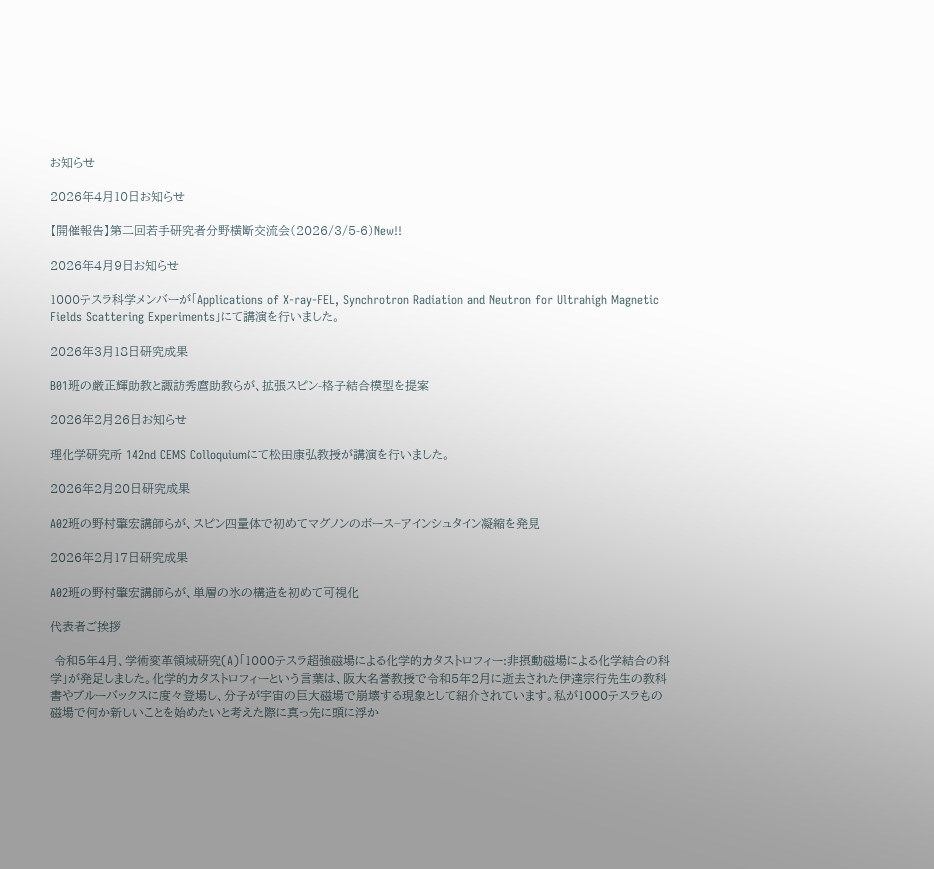お知らせ

2026年4月10日お知らせ

【開催報告】第二回若手研究者分野横断交流会(2026/3/5-6)New!!

2026年4月9日お知らせ

1000テスラ科学メンバーが「Applications of X-ray-FEL, Synchrotron Radiation and Neutron for Ultrahigh Magnetic Fields Scattering Experiments」にて講演を行いました。

2026年3月18日研究成果

B01班の厳正輝助教と諏訪秀麿助教らが、拡張スピン-格子結合模型を提案

2026年2月26日お知らせ

理化学研究所 142nd CEMS Colloquiumにて松田康弘教授が講演を行いました。

2026年2月20日研究成果

A02班の野村肇宏講師らが、スピン四量体で初めてマグノンのボース−アインシュタイン凝縮を発見

2026年2月17日研究成果

A02班の野村肇宏講師らが、単層の氷の構造を初めて可視化

代表者ご挨拶

 令和5年4月、学術変革領域研究(A)「1000テスラ超強磁場による化学的カタストロフィー:非摂動磁場による化学結合の科学」が発足しました。化学的カタストロフィーという言葉は、阪大名誉教授で令和5年2月に逝去された伊達宗行先生の教科書やブルーバックスに度々登場し、分子が宇宙の巨大磁場で崩壊する現象として紹介されています。私が1000テスラもの磁場で何か新しいことを始めたいと考えた際に真っ先に頭に浮か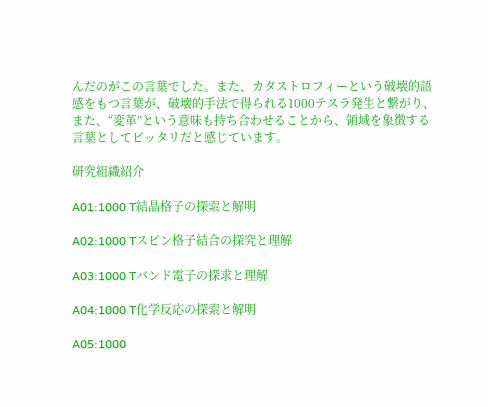んだのがこの言葉でした。また、カタストロフィーという破壊的語感をもつ言葉が、破壊的手法で得られる1000テスラ発生と繋がり、また、“変革”という意味も持ち合わせることから、領域を象徴する言葉としてピッタリだと感じています。

研究組織紹介

A01:1000 T結晶格子の探索と解明

A02:1000 Tスピン格子結合の探究と理解

A03:1000 Tバンド電子の探求と理解

A04:1000 T化学反応の探索と解明

A05:1000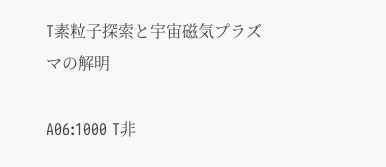T素粒子探索と宇宙磁気プラズマの解明

A06:1000 T非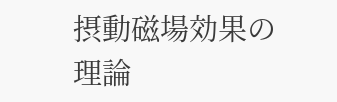摂動磁場効果の理論